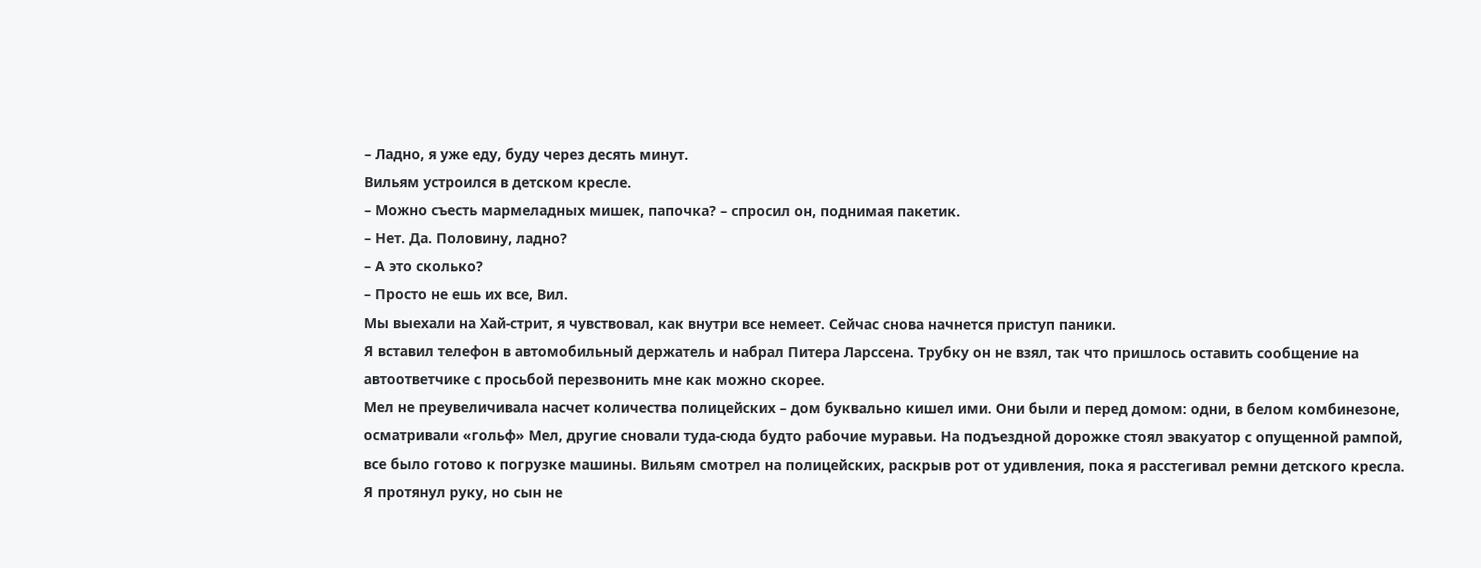– Ладно, я уже еду, буду через десять минут.
Вильям устроился в детском кресле.
– Можно съесть мармеладных мишек, папочка? – спросил он, поднимая пакетик.
– Нет. Да. Половину, ладно?
– А это сколько?
– Просто не ешь их все, Вил.
Мы выехали на Хай-стрит, я чувствовал, как внутри все немеет. Сейчас снова начнется приступ паники.
Я вставил телефон в автомобильный держатель и набрал Питера Ларссена. Трубку он не взял, так что пришлось оставить сообщение на автоответчике с просьбой перезвонить мне как можно скорее.
Мел не преувеличивала насчет количества полицейских – дом буквально кишел ими. Они были и перед домом: одни, в белом комбинезоне, осматривали «гольф» Мел, другие сновали туда-сюда будто рабочие муравьи. На подъездной дорожке стоял эвакуатор с опущенной рампой, все было готово к погрузке машины. Вильям смотрел на полицейских, раскрыв рот от удивления, пока я расстегивал ремни детского кресла. Я протянул руку, но сын не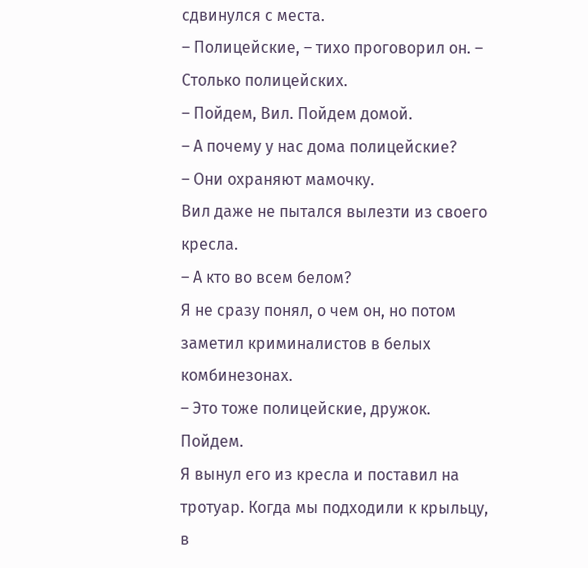сдвинулся с места.
– Полицейские, – тихо проговорил он. – Столько полицейских.
– Пойдем, Вил. Пойдем домой.
– А почему у нас дома полицейские?
– Они охраняют мамочку.
Вил даже не пытался вылезти из своего кресла.
– А кто во всем белом?
Я не сразу понял, о чем он, но потом заметил криминалистов в белых комбинезонах.
– Это тоже полицейские, дружок. Пойдем.
Я вынул его из кресла и поставил на тротуар. Когда мы подходили к крыльцу, в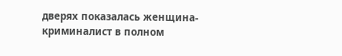дверях показалась женщина-криминалист в полном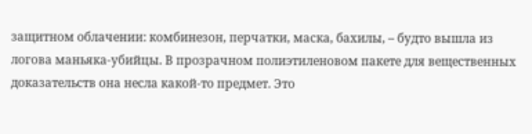защитном облачении: комбинезон, перчатки, маска, бахилы, – будто вышла из логова маньяка-убийцы. В прозрачном полиэтиленовом пакете для вещественных доказательств она несла какой-то предмет. Это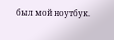был мой ноутбук.